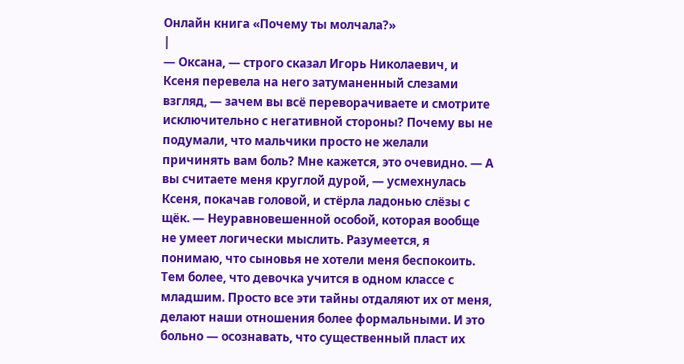Онлайн книга «Почему ты молчала?»
|
— Оксана, — строго сказал Игорь Николаевич, и Ксеня перевела на него затуманенный слезами взгляд, — зачем вы всё переворачиваете и смотрите исключительно с негативной стороны? Почему вы не подумали, что мальчики просто не желали причинять вам боль? Мне кажется, это очевидно. — А вы считаете меня круглой дурой, — усмехнулась Ксеня, покачав головой, и стёрла ладонью слёзы с щёк. — Неуравновешенной особой, которая вообще не умеет логически мыслить. Разумеется, я понимаю, что сыновья не хотели меня беспокоить. Тем более, что девочка учится в одном классе с младшим. Просто все эти тайны отдаляют их от меня, делают наши отношения более формальными. И это больно — осознавать, что существенный пласт их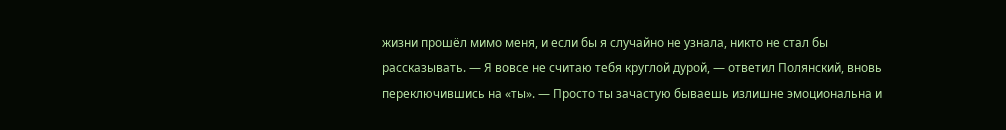жизни прошёл мимо меня, и если бы я случайно не узнала, никто не стал бы рассказывать. — Я вовсе не считаю тебя круглой дурой, — ответил Полянский, вновь переключившись на «ты». — Просто ты зачастую бываешь излишне эмоциональна и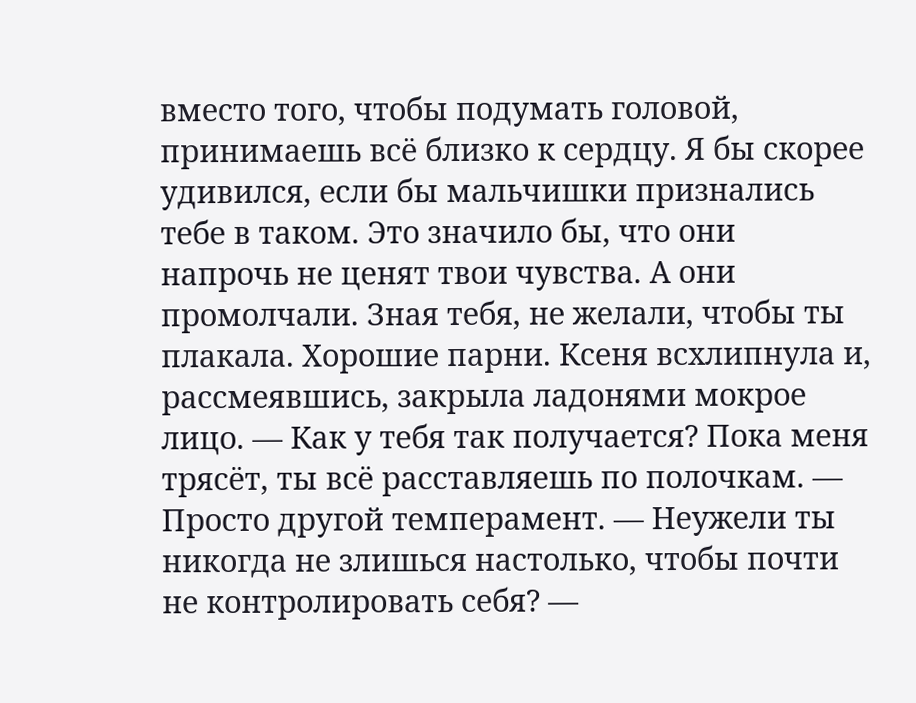вместо того, чтобы подумать головой, принимаешь всё близко к сердцу. Я бы скорее удивился, если бы мальчишки признались тебе в таком. Это значило бы, что они напрочь не ценят твои чувства. А они промолчали. Зная тебя, не желали, чтобы ты плакала. Хорошие парни. Ксеня всхлипнула и, рассмеявшись, закрыла ладонями мокрое лицо. — Как у тебя так получается? Пока меня трясёт, ты всё расставляешь по полочкам. — Просто другой темперамент. — Неужели ты никогда не злишься настолько, чтобы почти не контролировать себя? —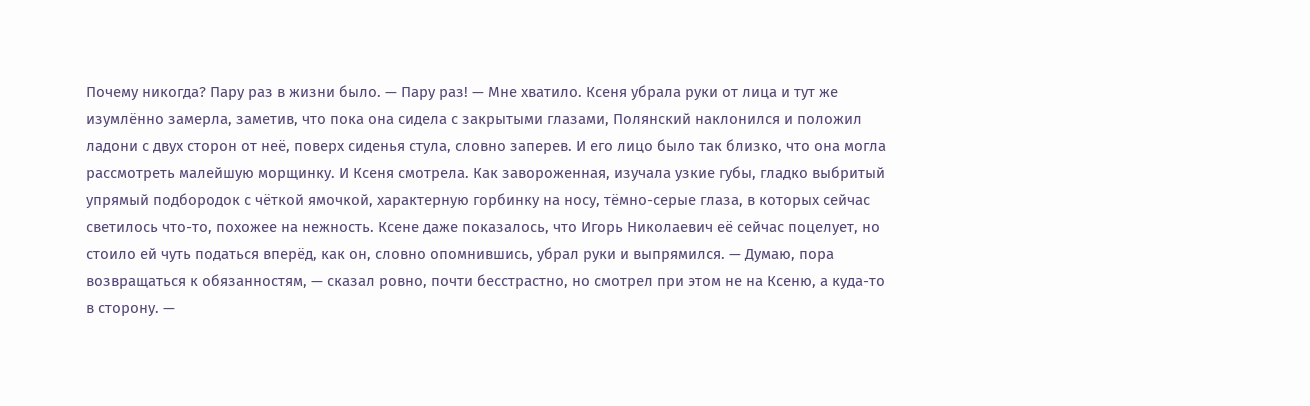Почему никогда? Пару раз в жизни было. — Пару раз! — Мне хватило. Ксеня убрала руки от лица и тут же изумлённо замерла, заметив, что пока она сидела с закрытыми глазами, Полянский наклонился и положил ладони с двух сторон от неё, поверх сиденья стула, словно заперев. И его лицо было так близко, что она могла рассмотреть малейшую морщинку. И Ксеня смотрела. Как завороженная, изучала узкие губы, гладко выбритый упрямый подбородок с чёткой ямочкой, характерную горбинку на носу, тёмно-серые глаза, в которых сейчас светилось что-то, похожее на нежность. Ксене даже показалось, что Игорь Николаевич её сейчас поцелует, но стоило ей чуть податься вперёд, как он, словно опомнившись, убрал руки и выпрямился. — Думаю, пора возвращаться к обязанностям, — сказал ровно, почти бесстрастно, но смотрел при этом не на Ксеню, а куда-то в сторону. —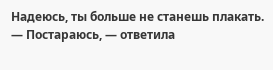Надеюсь, ты больше не станешь плакать. — Постараюсь, — ответила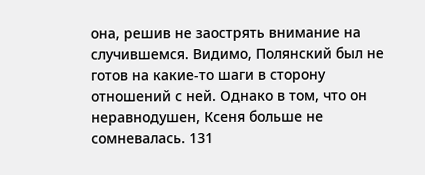она, решив не заострять внимание на случившемся. Видимо, Полянский был не готов на какие-то шаги в сторону отношений с ней. Однако в том, что он неравнодушен, Ксеня больше не сомневалась. 131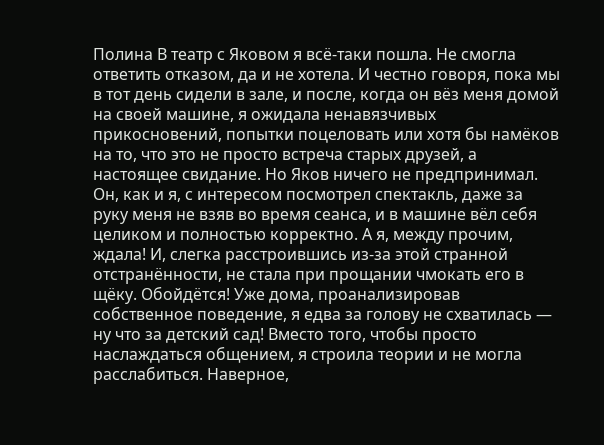Полина В театр с Яковом я всё-таки пошла. Не смогла ответить отказом, да и не хотела. И честно говоря, пока мы в тот день сидели в зале, и после, когда он вёз меня домой на своей машине, я ожидала ненавязчивых прикосновений, попытки поцеловать или хотя бы намёков на то, что это не просто встреча старых друзей, а настоящее свидание. Но Яков ничего не предпринимал. Он, как и я, с интересом посмотрел спектакль, даже за руку меня не взяв во время сеанса, и в машине вёл себя целиком и полностью корректно. А я, между прочим, ждала! И, слегка расстроившись из-за этой странной отстранённости, не стала при прощании чмокать его в щёку. Обойдётся! Уже дома, проанализировав собственное поведение, я едва за голову не схватилась — ну что за детский сад! Вместо того, чтобы просто наслаждаться общением, я строила теории и не могла расслабиться. Наверное,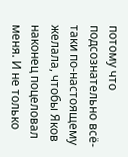потому что подсознательно всё-таки по-настоящему желала, чтобы Яков наконец поцеловал меня. И не только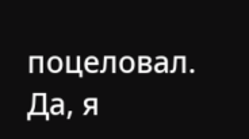поцеловал. Да, я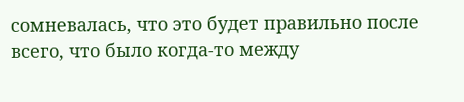сомневалась, что это будет правильно после всего, что было когда-то между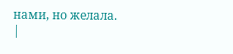нами, но желала. |